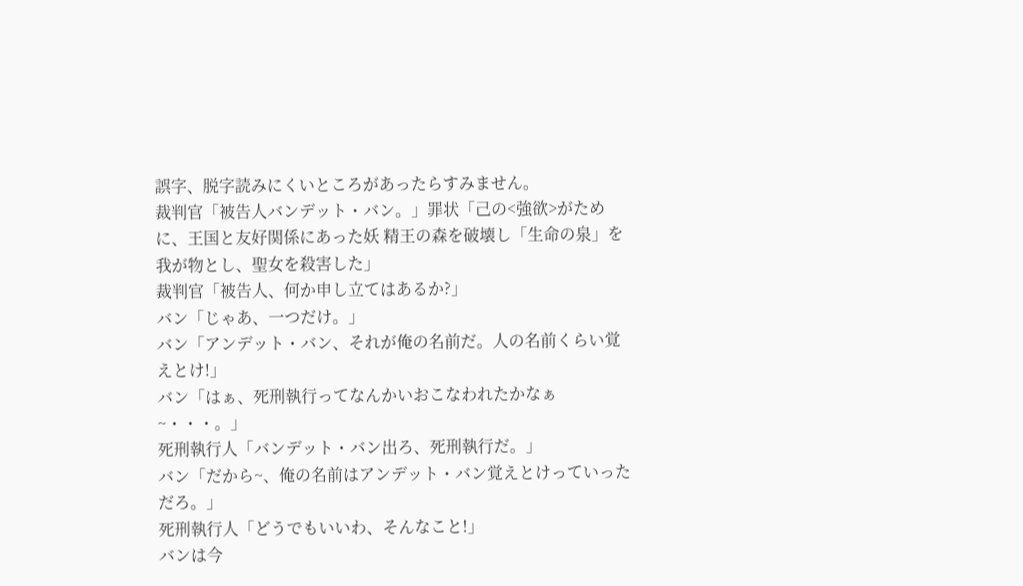誤字、脱字読みにくいところがあったらすみません。
裁判官「被告人バンデット・バン。」罪状「己の<強欲>がために、王国と友好関係にあった妖 精王の森を破壊し「生命の泉」を我が物とし、聖女を殺害した」
裁判官「被告人、何か申し立てはあるか?」
バン「じゃあ、一つだけ。」
バン「アンデット・バン、それが俺の名前だ。人の名前くらい覚えとけ!」
バン「はぁ、死刑執行ってなんかいおこなわれたかなぁ~・・・。」
死刑執行人「バンデット・バン出ろ、死刑執行だ。」
バン「だから~、俺の名前はアンデット・バン覚えとけっていっただろ。」
死刑執行人「どうでもいいわ、そんなこと!」
バンは今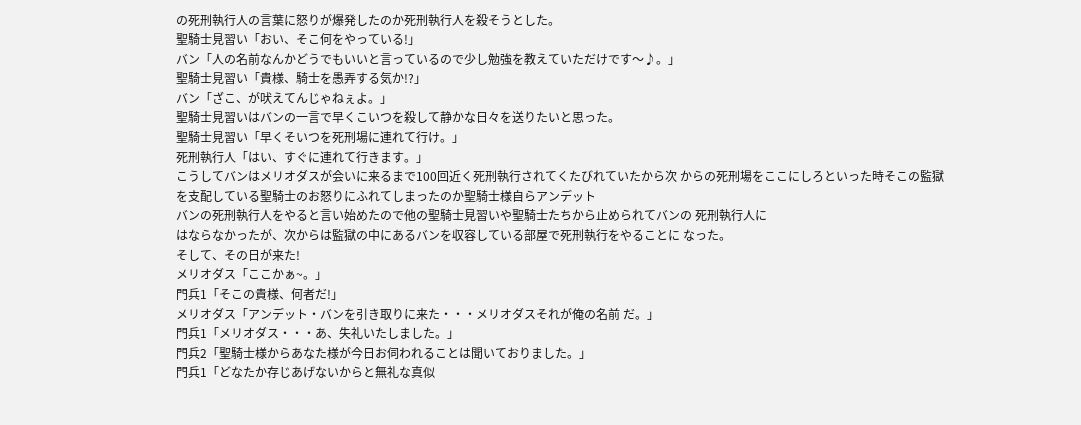の死刑執行人の言葉に怒りが爆発したのか死刑執行人を殺そうとした。
聖騎士見習い「おい、そこ何をやっている!」
バン「人の名前なんかどうでもいいと言っているので少し勉強を教えていただけです〜♪。」
聖騎士見習い「貴様、騎士を愚弄する気か!?」
バン「ざこ、が吠えてんじゃねぇよ。」
聖騎士見習いはバンの一言で早くこいつを殺して静かな日々を送りたいと思った。
聖騎士見習い「早くそいつを死刑場に連れて行け。」
死刑執行人「はい、すぐに連れて行きます。」
こうしてバンはメリオダスが会いに来るまで100回近く死刑執行されてくたびれていたから次 からの死刑場をここにしろといった時そこの監獄を支配している聖騎士のお怒りにふれてしまったのか聖騎士様自らアンデット
バンの死刑執行人をやると言い始めたので他の聖騎士見習いや聖騎士たちから止められてバンの 死刑執行人に
はならなかったが、次からは監獄の中にあるバンを収容している部屋で死刑執行をやることに なった。
そして、その日が来た!
メリオダス「ここかぁ~。」
門兵1「そこの貴様、何者だ!」
メリオダス「アンデット・バンを引き取りに来た・・・メリオダスそれが俺の名前 だ。」
門兵1「メリオダス・・・あ、失礼いたしました。」
門兵2「聖騎士様からあなた様が今日お伺われることは聞いておりました。」
門兵1「どなたか存じあげないからと無礼な真似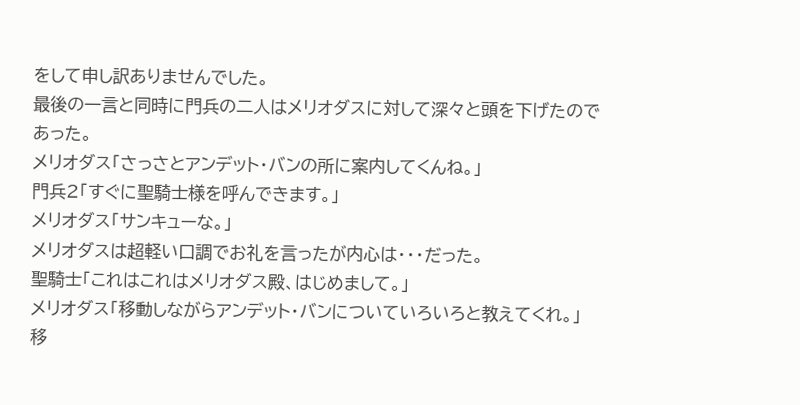をして申し訳ありませんでした。
最後の一言と同時に門兵の二人はメリオダスに対して深々と頭を下げたのであった。
メリオダス「さっさとアンデット・バンの所に案内してくんね。」
門兵2「すぐに聖騎士様を呼んできます。」
メリオダス「サンキューな。」
メリオダスは超軽い口調でお礼を言ったが内心は・・・だった。
聖騎士「これはこれはメリオダス殿、はじめまして。」
メリオダス「移動しながらアンデット・バンについていろいろと教えてくれ。」
移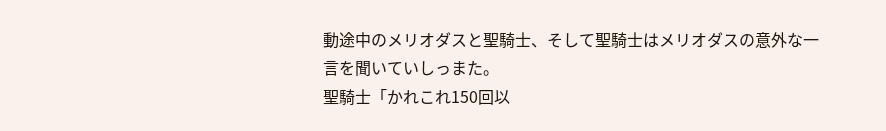動途中のメリオダスと聖騎士、そして聖騎士はメリオダスの意外な一言を聞いていしっまた。
聖騎士「かれこれ150回以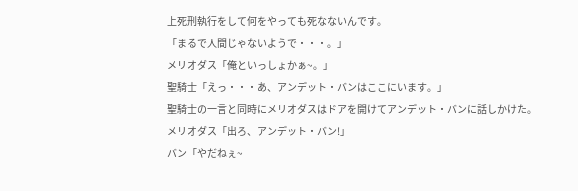上死刑執行をして何をやっても死なないんです。
「まるで人間じゃないようで・・・。」
メリオダス「俺といっしょかぁ~。」
聖騎士「えっ・・・あ、アンデット・バンはここにいます。」
聖騎士の一言と同時にメリオダスはドアを開けてアンデット・バンに話しかけた。
メリオダス「出ろ、アンデット・バン!」
バン「やだねぇ~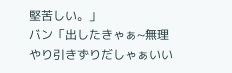堅苦しい。」
バン「出したきゃぁ~無理やり引きずりだしゃぁいい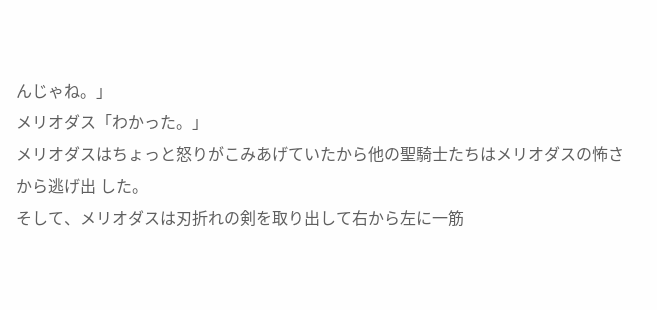んじゃね。」
メリオダス「わかった。」
メリオダスはちょっと怒りがこみあげていたから他の聖騎士たちはメリオダスの怖さから逃げ出 した。
そして、メリオダスは刃折れの剣を取り出して右から左に一筋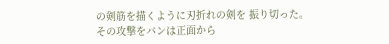の剣筋を描くように刃折れの剣を 振り切った。
その攻撃をバンは正面から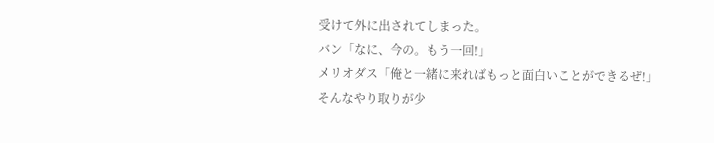受けて外に出されてしまった。
バン「なに、今の。もう一回!」
メリオダス「俺と一緒に来ればもっと面白いことができるぜ!」
そんなやり取りが少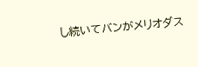し続いてバンがメリオダス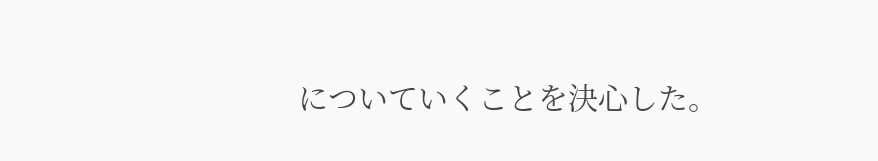についていくことを決心した。